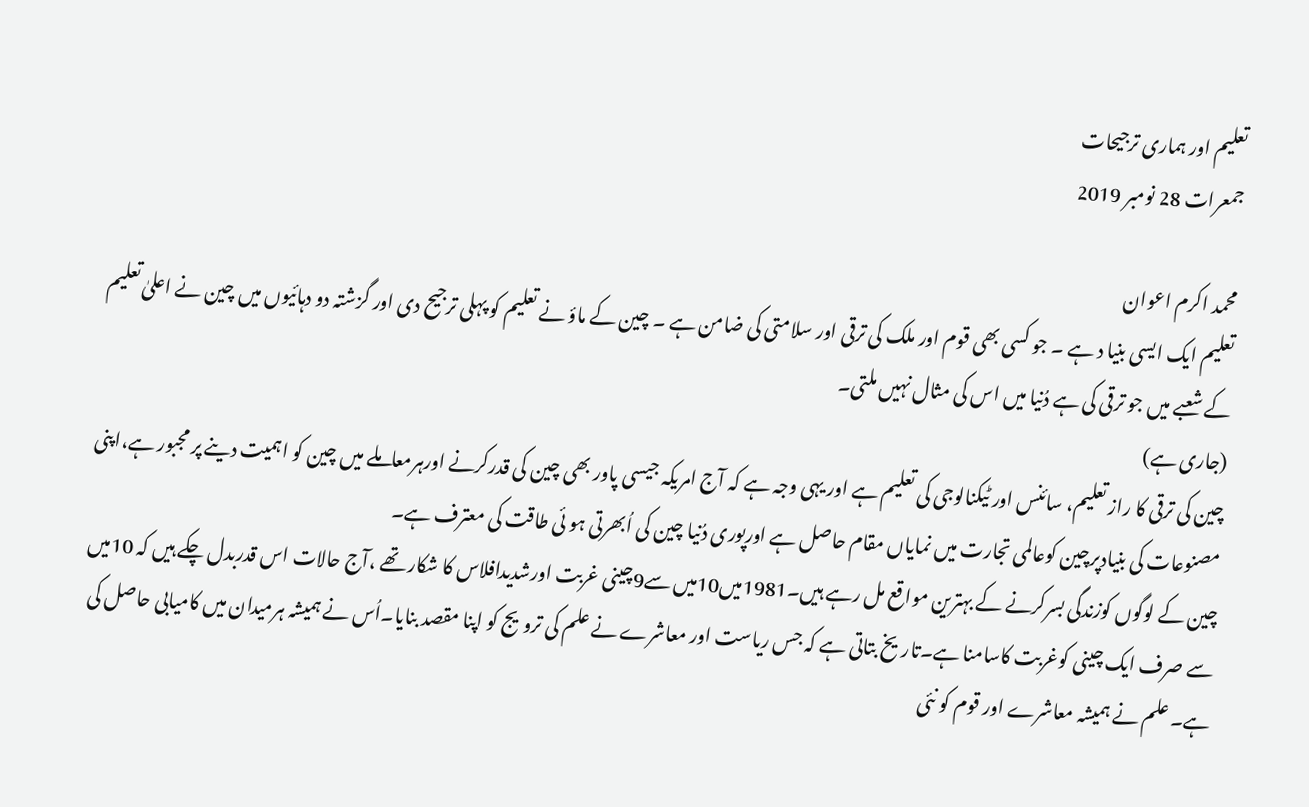تعلیم اور ہماری ترجیحات
جمعرات 28 نومبر 2019

محمد اکرم اعوان
تعلیم ایک ایسی بنیا د ہے ۔ جو کسی بھی قوم اور ملک کی ترقی اور سلامتی کی ضامن ہے ۔ چین کے ماؤ نے تعلیم کو پہلی ترجیح دی اور گزشتہ دو دہائیوں میں چین نے اعلیٰ تعلیم کے شعبے میں جو ترقی کی ہے دُنیا میں اس کی مثال نہیں ملتی۔
(جاری ہے)
چین کی ترقی کا راز تعلیم، سائنس اور ٹیکنالوجی کی تعلیم ہے اور یہی وجہ ہے کہ آج امریکہ جیسی پاور بھی چین کی قدرکرنے اورہرمعاملے میں چین کو اہمیت دینے پر مجبور ہے،اپنی مصنوعات کی بنیادپرچین کوعالمی تجارت میں نمایاں مقام حاصل ہے اورپوری دُنیا چین کی اُبھرتی ہو ئی طاقت کی معترف ہے۔
چین کے لوگوں کوزندگی بسرکرنے کے بہترین مواقع مل رہے ہیں۔1981میں10میں سے9چینی غربت اورشدیدافلاس کا شکار تھے ،آج حالات اس قدربدل چکے ہیں کہ 10میں سے صرف ایک چینی کوغربت کاسامنا ہے۔تاریخ بتاتی ہے کہ جس ریاست اور معاشرے نے علم کی ترویج کو اپنا مقصد بنایا۔اُس نے ہمیشہ ہرمیدان میں کامیابی حاصل کی ہے۔ علم نے ہمیشہ معاشرے اور قوم کو نئی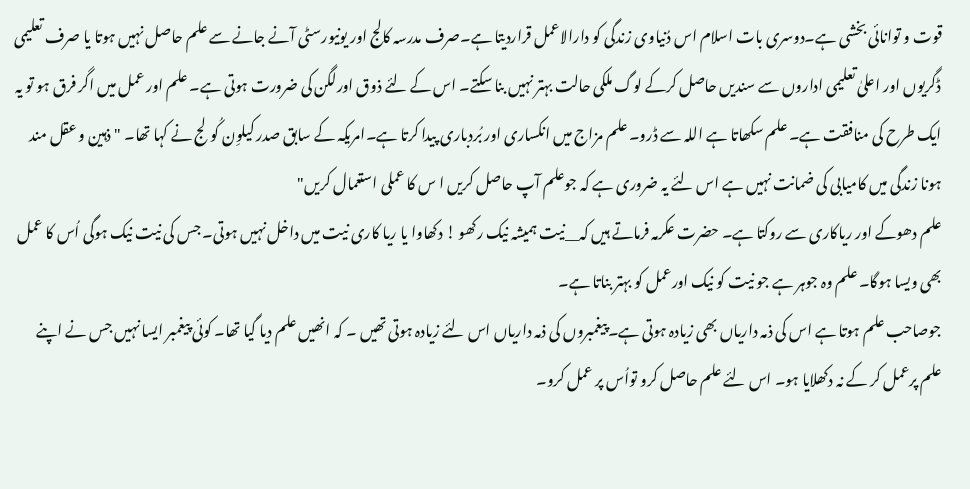قوت و توانائی بخشی ہے۔دوسری بات اسلام اس دُنیاوی زندگی کو دارالاعمل قراردیتا ہے۔صرف مدرسہ کالج اور یونیورسٹی آنے جانے سے علم حاصل نہیں ہوتا یا صرف تعلیمی ڈگریوں اور اعلیٰ تعلیمی اداروں سے سندیں حاصل کرکے لوگ ملکی حالت بہتر نہیں بنا سکتے۔ اس کے لئے ذوق اورلگن کی ضرورت ہوتی ہے۔ علم اور عمل میں اگر فرق ہو تو یہ ایک طرح کی منافقت ہے۔ علم سکھاتا ہے اللہ سے ڈرو۔ علم مزاج میں انکساری اور بُردباری پیدا کرتا ہے۔امریکہ کے سابق صدر کیلوِن کُولج نے کہا تھا۔ "ذہین و عقل مند ہونا زندگی میں کامیابی کی ضمانت نہیں ہے اس لئے یہ ضروری ہے کہ جوعلم آپ حاصل کریں ا س کا عملی استعمال کریں"
علم دھوکے اور ریاکاری سے روکتا ہے۔ حضرت عکرمہ فرماتے ہیں کہ__نیت ہمیشہ نیک رکھو ! دکھاوا یا ریا کاری نیت میں داخل نہیں ہوتی۔ جس کی نیت نیک ہوگی اُس کا عمل بھی ویسا ہوگا۔ علم وہ جوہر ہے جو نیت کو نیک اورعمل کو بہتر بناتا ہے۔
جوصاحب علم ہوتا ہے اس کی ذمہ داریاں بھی زیادہ ہوتی ہے۔پیغمبروں کی ذمہ داریاں اس لئے زیادہ ہوتی تھیں ۔ کہ انھیں علم دیا گیا تھا۔ کوئی پیغمبر ایسا نہیں جس نے اپنے علم پرعمل کر کے نہ دکھلایا ہو۔ اس لئے علم حاصل کرو تواُس پر عمل کرو۔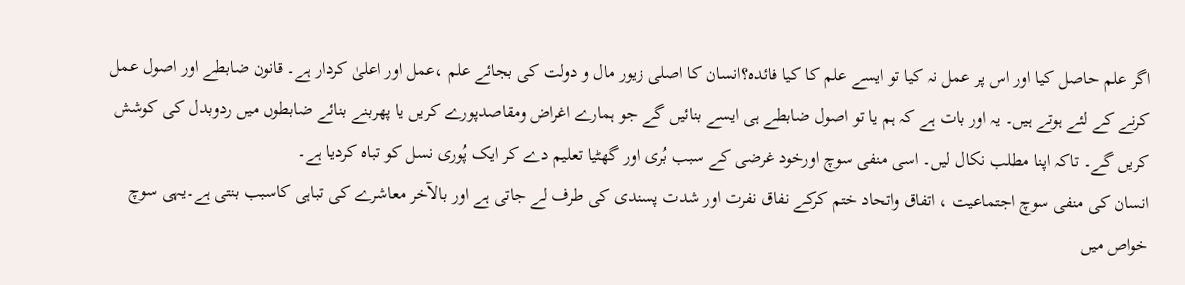اگر علم حاصل کیا اور اس پر عمل نہ کیا تو ایسے علم کا کیا فائدہ؟انسان کا اصلی زیور مال و دولت کی بجائے علم ،عمل اور اعلیٰ کردار ہے۔ قانون ضابطے اور اصول عمل کرنے کے لئے ہوتے ہیں۔ یہ اور بات ہے کہ ہم یا تو اصول ضابطے ہی ایسے بنائیں گے جو ہمارے اغراض ومقاصدپورے کریں یا پھربنے بنائے ضابطوں میں ردوبدل کی کوشش کریں گے۔ تاکہ اپنا مطلب نکال لیں۔ اسی منفی سوچ اورخود غرضی کے سبب بُری اور گھٹیا تعلیم دے کر ایک پُوری نسل کو تباہ کردیا ہے۔
انسان کی منفی سوچ اجتماعیت ، اتفاق واتحاد ختم کرکے نفاق نفرت اور شدت پسندی کی طرف لے جاتی ہے اور بالآخر معاشرے کی تباہی کاسبب بنتی ہے۔یہی سوچ خواص میں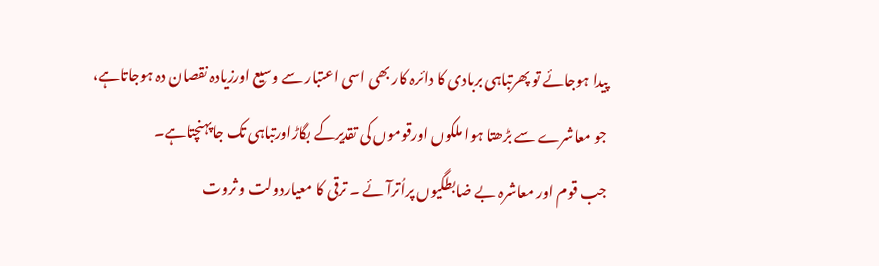پیدا ہوجائے تو پھرتباہی بربادی کا دائرہ کار بھی اسی اعتبار سے وسیع اورزیادہ نقصان دہ ہوجاتاہے، جو معاشرے سے بڑھتا ہوا ملکوں اورقوموں کی تقدیرکے بگاڑاورتباہی تک جاپہنچتاہے۔
جب قوم اور معاشرہ بے ضابطگیوں پراُترآئے ۔ ترقی کا معیاردولت و ثروت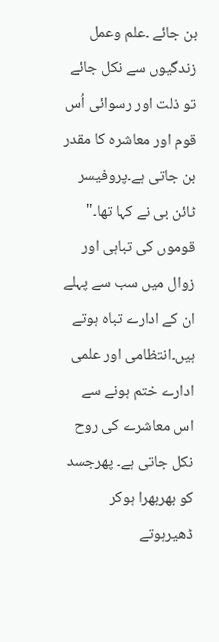بن جائے ۔علم وعمل زندگیوں سے نکل جائے تو ذلت اور رسوائی اُس قوم اور معاشرہ کا مقدر بن جاتی ہے۔پروفیسر ٹائن بی نے کہا تھا۔" قوموں کی تباہی اور زوال میں سب سے پہلے ان کے ادارے تباہ ہوتے ہیں۔انتظامی اور علمی ادارے ختم ہونے سے اس معاشرے کی روح نکل جاتی ہے۔ پھرجسد کو بھربھرا ہوکر ڈھیرہوتے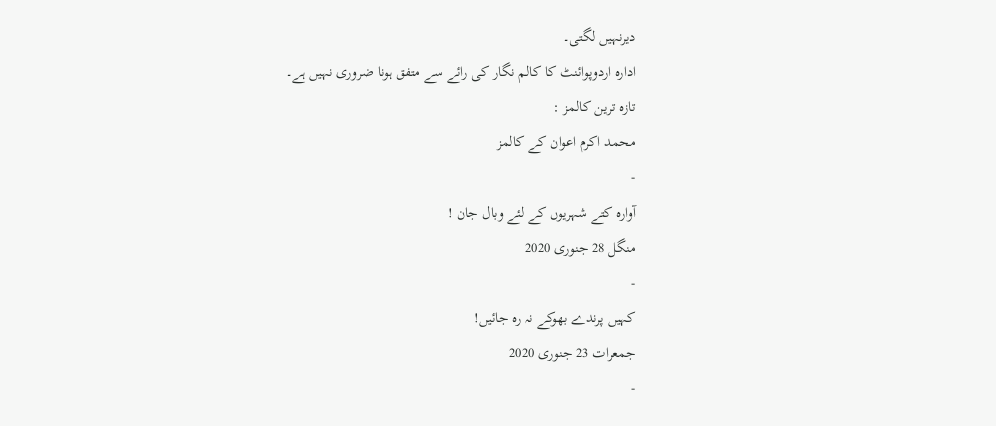دیرنہیں لگتی۔
ادارہ اردوپوائنٹ کا کالم نگار کی رائے سے متفق ہونا ضروری نہیں ہے۔
تازہ ترین کالمز :
محمد اکرم اعوان کے کالمز
-
آوارہ کتے شہریوں کے لئے وبال جان !
منگل 28 جنوری 2020
-
کہیں پرندے بھوکے نہ رہ جائیں!
جمعرات 23 جنوری 2020
-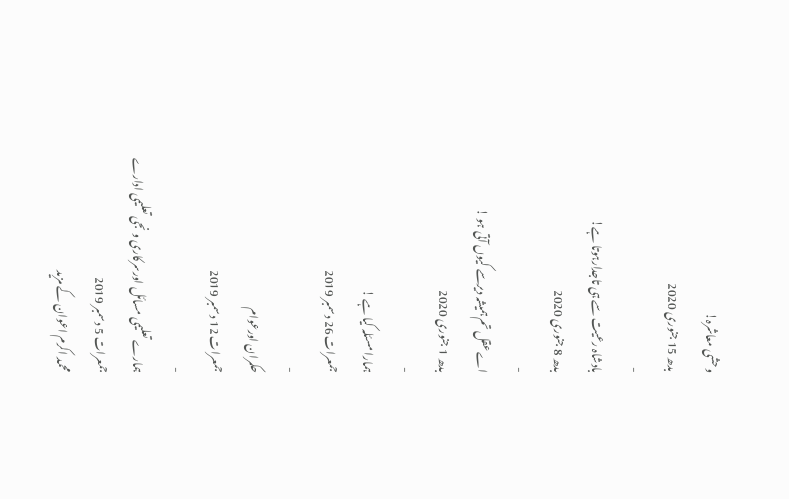وحشی معاشرہ!
بدھ 15 جنوری 2020
-
بادشاہ رعیت سے ہی تاجدارہوتا ہے!
بدھ 8 جنوری 2020
-
اے عقل تم ہمیشہ دیرسے کیوں آتی ہو !
بدھ 1 جنوری 2020
-
ہمارا مسئلہ کیا ہے !
جمعرات 26 دسمبر 2019
-
حکمران اورعوام
جمعرات 12 دسمبر 2019
-
ہمارے تعلیمی مسائل اورسرکاری و نجی تعلیمی ادارے
جمعرات 5 دسمبر 2019
محمد اکرم اعوان کے مزید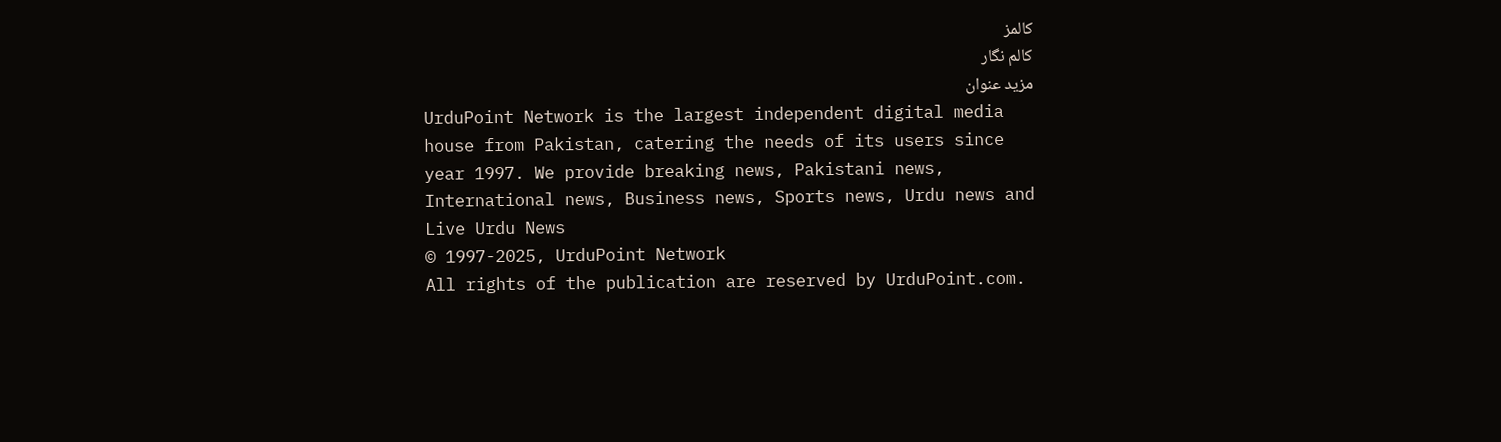کالمز
کالم نگار
مزید عنوان
UrduPoint Network is the largest independent digital media house from Pakistan, catering the needs of its users since year 1997. We provide breaking news, Pakistani news, International news, Business news, Sports news, Urdu news and Live Urdu News
© 1997-2025, UrduPoint Network
All rights of the publication are reserved by UrduPoint.com.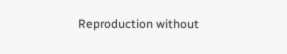Reproduction without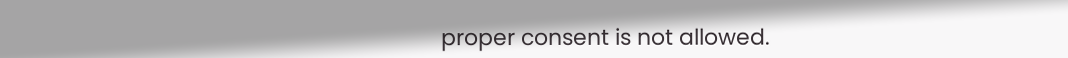proper consent is not allowed.